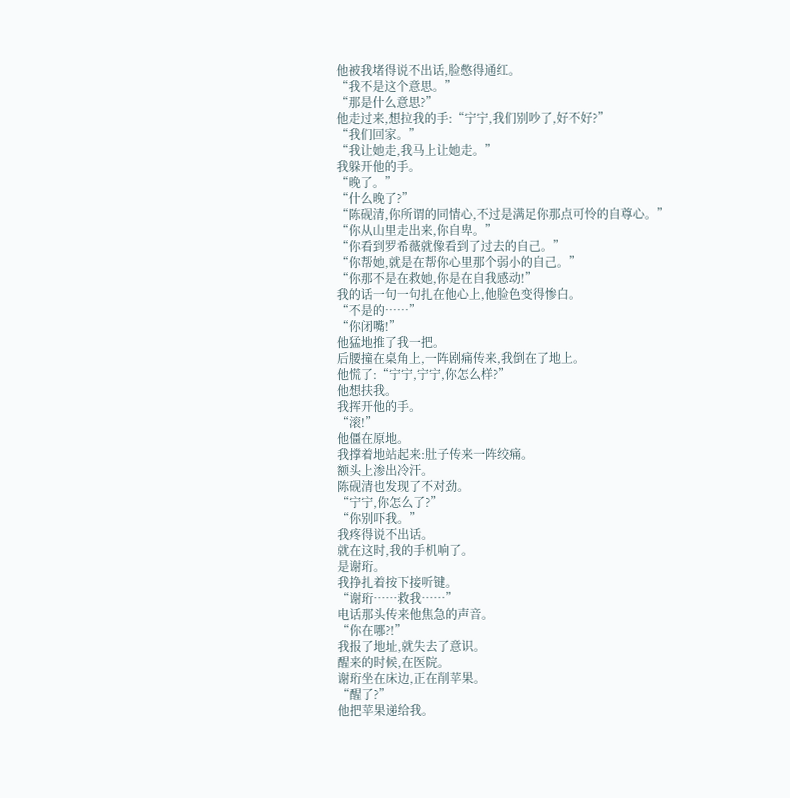他被我堵得说不出话,脸憋得通红。
“我不是这个意思。”
“那是什么意思?”
他走过来,想拉我的手:“宁宁,我们别吵了,好不好?”
“我们回家。”
“我让她走,我马上让她走。”
我躲开他的手。
“晚了。”
“什么晚了?”
“陈砚清,你所谓的同情心,不过是满足你那点可怜的自尊心。”
“你从山里走出来,你自卑。”
“你看到罗希薇就像看到了过去的自己。”
“你帮她,就是在帮你心里那个弱小的自己。”
“你那不是在救她,你是在自我感动!”
我的话一句一句扎在他心上,他脸色变得惨白。
“不是的……”
“你闭嘴!”
他猛地推了我一把。
后腰撞在桌角上,一阵剧痛传来,我倒在了地上。
他慌了:“宁宁,宁宁,你怎么样?”
他想扶我。
我挥开他的手。
“滚!”
他僵在原地。
我撑着地站起来:肚子传来一阵绞痛。
额头上渗出冷汗。
陈砚清也发现了不对劲。
“宁宁,你怎么了?”
“你别吓我。”
我疼得说不出话。
就在这时,我的手机响了。
是谢珩。
我挣扎着按下接听键。
“谢珩……救我……”
电话那头传来他焦急的声音。
“你在哪?!”
我报了地址,就失去了意识。
醒来的时候,在医院。
谢珩坐在床边,正在削苹果。
“醒了?”
他把苹果递给我。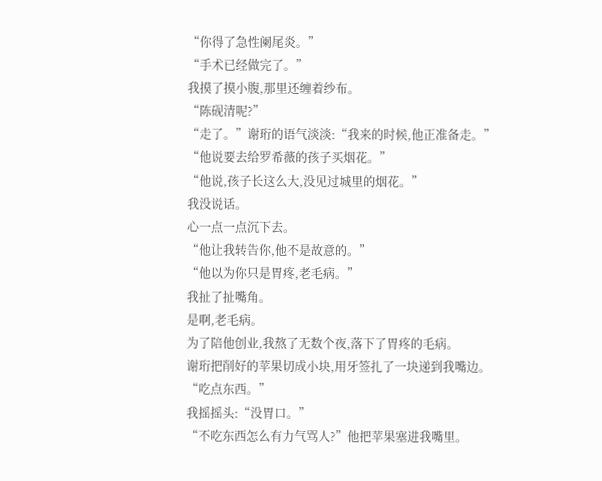“你得了急性阑尾炎。”
“手术已经做完了。”
我摸了摸小腹,那里还缠着纱布。
“陈砚清呢?”
“走了。”谢珩的语气淡淡:“我来的时候,他正准备走。”
“他说要去给罗希薇的孩子买烟花。”
“他说,孩子长这么大,没见过城里的烟花。”
我没说话。
心一点一点沉下去。
“他让我转告你,他不是故意的。”
“他以为你只是胃疼,老毛病。”
我扯了扯嘴角。
是啊,老毛病。
为了陪他创业,我熬了无数个夜,落下了胃疼的毛病。
谢珩把削好的苹果切成小块,用牙签扎了一块递到我嘴边。
“吃点东西。”
我摇摇头:“没胃口。”
“不吃东西怎么有力气骂人?”他把苹果塞进我嘴里。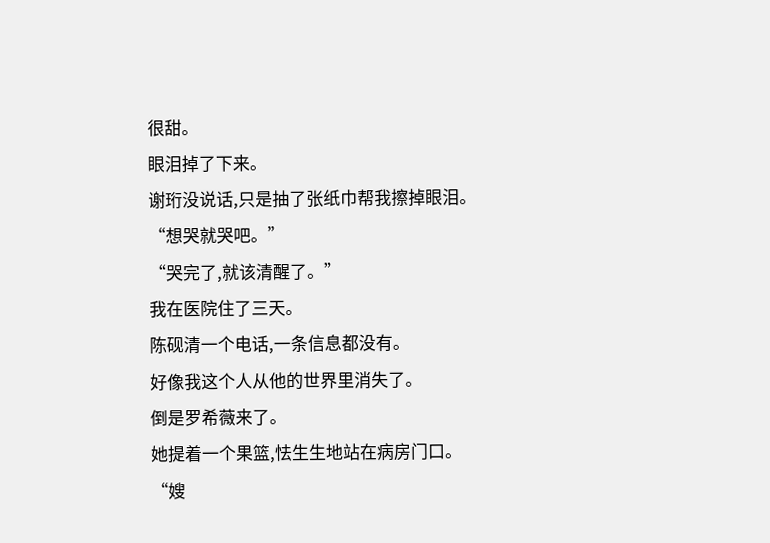很甜。
眼泪掉了下来。
谢珩没说话,只是抽了张纸巾帮我擦掉眼泪。
“想哭就哭吧。”
“哭完了,就该清醒了。”
我在医院住了三天。
陈砚清一个电话,一条信息都没有。
好像我这个人从他的世界里消失了。
倒是罗希薇来了。
她提着一个果篮,怯生生地站在病房门口。
“嫂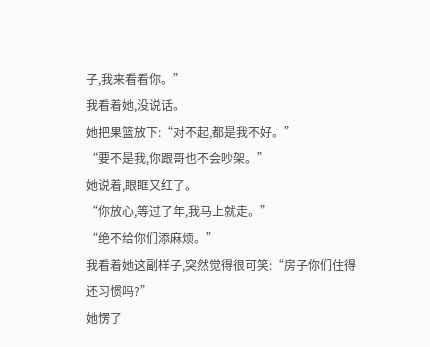子,我来看看你。”
我看着她,没说话。
她把果篮放下:“对不起,都是我不好。”
“要不是我,你跟哥也不会吵架。”
她说着,眼眶又红了。
“你放心,等过了年,我马上就走。”
“绝不给你们添麻烦。”
我看着她这副样子,突然觉得很可笑:“房子你们住得还习惯吗?”
她愣了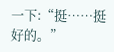一下:“挺……挺好的。”